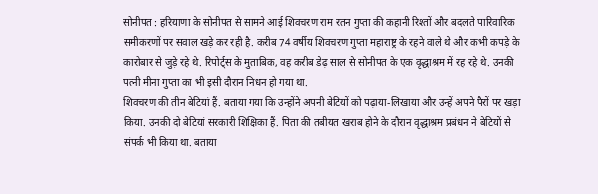सोनीपत : हरियाणा के सोनीपत से सामने आई शिवचरण राम रतन गुप्ता की कहानी रिश्तों और बदलते पारिवारिक समीकरणों पर सवाल खड़े कर रही है. करीब 74 वर्षीय शिवचरण गुप्ता महाराष्ट्र के रहने वाले थे और कभी कपड़े के कारोबार से जुड़े रहे थे. रिपोर्ट्स के मुताबिक, वह करीब डेढ़ साल से सोनीपत के एक वृद्धाश्रम में रह रहे थे. उनकी पत्नी मीना गुप्ता का भी इसी दौरान निधन हो गया था.
शिवचरण की तीन बेटियां हैं. बताया गया कि उन्होंने अपनी बेटियों को पढ़ाया-लिखाया और उन्हें अपने पैरों पर खड़ा किया. उनकी दो बेटियां सरकारी शिक्षिका हैं. पिता की तबीयत खराब होने के दौरान वृद्धाश्रम प्रबंधन ने बेटियों से संपर्क भी किया था. बताया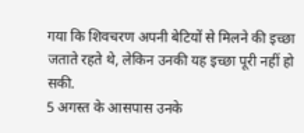गया कि शिवचरण अपनी बेटियों से मिलने की इच्छा जताते रहते थे, लेकिन उनकी यह इच्छा पूरी नहीं हो सकी.
5 अगस्त के आसपास उनके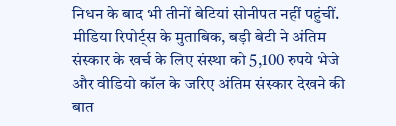निधन के बाद भी तीनों बेटियां सोनीपत नहीं पहुंचीं. मीडिया रिपोर्ट्स के मुताबिक, बड़ी बेटी ने अंतिम संस्कार के खर्च के लिए संस्था को 5,100 रुपये भेजे और वीडियो कॉल के जरिए अंतिम संस्कार देखने की बात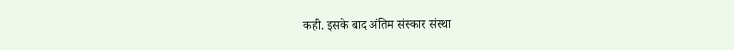कही. इसके बाद अंतिम संस्कार संस्था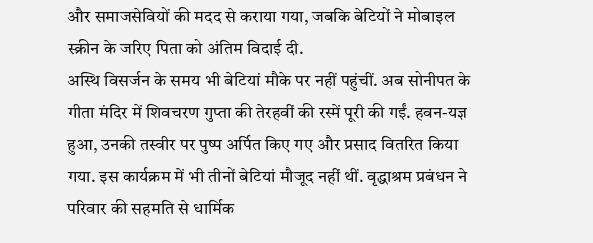और समाजसेवियों की मदद से कराया गया, जबकि बेटियों ने मोबाइल स्क्रीन के जरिए पिता को अंतिम विदाई दी.
अस्थि विसर्जन के समय भी बेटियां मौके पर नहीं पहुंचीं. अब सोनीपत के गीता मंदिर में शिवचरण गुप्ता की तेरहवीं की रस्में पूरी की गईं. हवन-यज्ञ हुआ, उनकी तस्वीर पर पुष्प अर्पित किए गए और प्रसाद वितरित किया गया. इस कार्यक्रम में भी तीनों बेटियां मौजूद नहीं थीं. वृद्धाश्रम प्रबंधन ने परिवार की सहमति से धार्मिक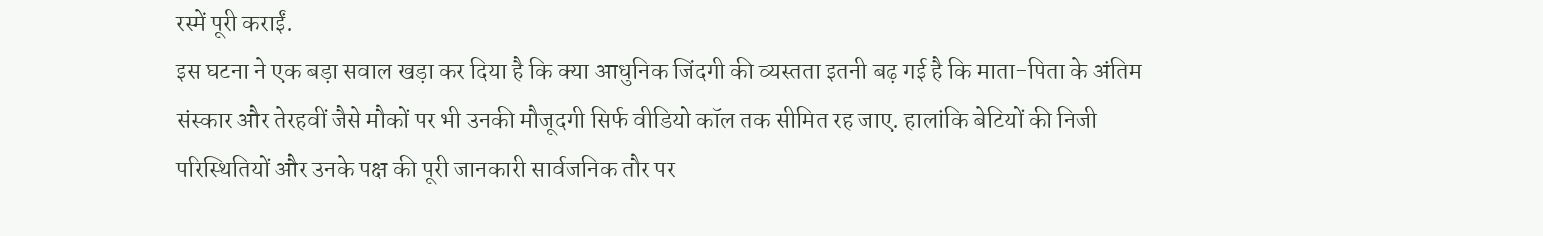रस्में पूरी कराईं.
इस घटना ने एक बड़ा सवाल खड़ा कर दिया है कि क्या आधुनिक जिंदगी की व्यस्तता इतनी बढ़ गई है कि माता-पिता के अंतिम संस्कार और तेरहवीं जैसे मौकों पर भी उनकी मौजूदगी सिर्फ वीडियो कॉल तक सीमित रह जाए. हालांकि बेटियों की निजी परिस्थितियों और उनके पक्ष की पूरी जानकारी सार्वजनिक तौर पर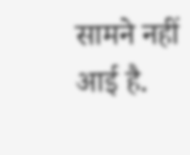सामने नहीं आई है.